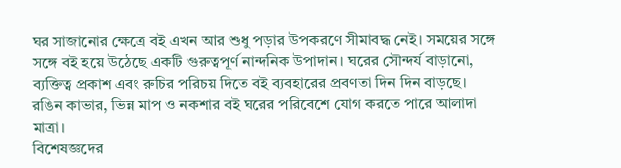ঘর সাজানোর ক্ষেত্রে বই এখন আর শুধু পড়ার উপকরণে সীমাবদ্ধ নেই। সময়ের সঙ্গে সঙ্গে বই হয়ে উঠেছে একটি গুরুত্বপূর্ণ নান্দনিক উপাদান। ঘরের সৌন্দর্য বাড়ানো, ব্যক্তিত্ব প্রকাশ এবং রুচির পরিচয় দিতে বই ব্যবহারের প্রবণতা দিন দিন বাড়ছে। রঙিন কাভার, ভিন্ন মাপ ও নকশার বই ঘরের পরিবেশে যোগ করতে পারে আলাদা মাত্রা।
বিশেষজ্ঞদের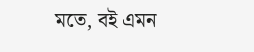মতে, বই এমন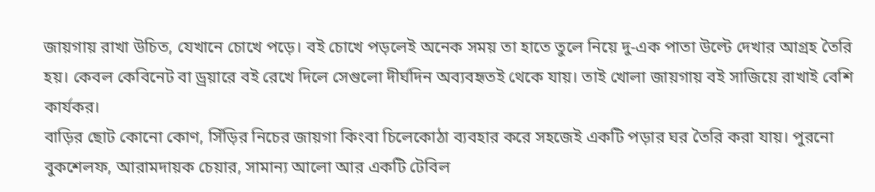জায়গায় রাখা উচিত, যেখানে চোখে পড়ে। বই চোখে পড়লেই অনেক সময় তা হাতে তুলে নিয়ে দু-এক পাতা উল্টে দেখার আগ্রহ তৈরি হয়। কেবল কেবিনেট বা ড্রয়ারে বই রেখে দিলে সেগুলো দীর্ঘদিন অব্যবহৃতই থেকে যায়। তাই খোলা জায়গায় বই সাজিয়ে রাখাই বেশি কার্যকর।
বাড়ির ছোট কোনো কোণ, সিঁড়ির নিচের জায়গা কিংবা চিলেকোঠা ব্যবহার করে সহজেই একটি পড়ার ঘর তৈরি করা যায়। পুরনো বুকশেলফ, আরামদায়ক চেয়ার, সামান্য আলো আর একটি টেবিল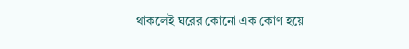থাকলেই ঘরের কোনো এক কোণ হয়ে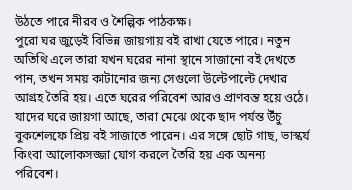উঠতে পারে নীরব ও শৈল্পিক পাঠকক্ষ।
পুরো ঘর জুড়েই বিভিন্ন জায়গায় বই রাখা যেতে পারে। নতুন অতিথি এলে তারা যখন ঘরের নানা স্থানে সাজানো বই দেখতে পান, তখন সময় কাটানোর জন্য সেগুলো উল্টেপাল্টে দেখার আগ্রহ তৈরি হয়। এতে ঘরের পরিবেশ আরও প্রাণবন্ত হয়ে ওঠে।
যাদের ঘরে জায়গা আছে, তারা মেঝে থেকে ছাদ পর্যন্ত উঁচু বুকশেলফে প্রিয় বই সাজাতে পারেন। এর সঙ্গে ছোট গাছ, ভাস্কর্য কিংবা আলোকসজ্জা যোগ করলে তৈরি হয় এক অনন্য পরিবেশ।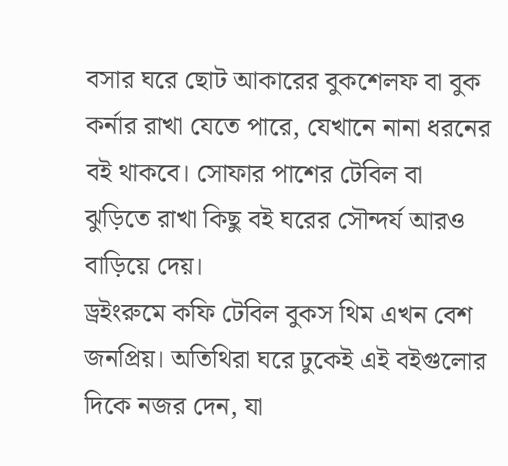বসার ঘরে ছোট আকারের বুকশেলফ বা বুক কর্নার রাখা যেতে পারে, যেখানে নানা ধরনের বই থাকবে। সোফার পাশের টেবিল বা ঝুড়িতে রাখা কিছু বই ঘরের সৌন্দর্য আরও বাড়িয়ে দেয়।
ড্রইংরুমে কফি টেবিল বুকস থিম এখন বেশ জনপ্রিয়। অতিথিরা ঘরে ঢুকেই এই বইগুলোর দিকে নজর দেন, যা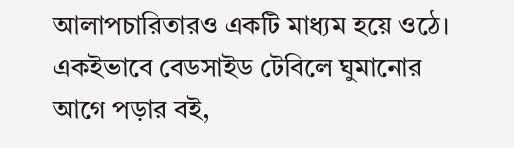আলাপচারিতারও একটি মাধ্যম হয়ে ওঠে। একইভাবে বেডসাইড টেবিলে ঘুমানোর আগে পড়ার বই,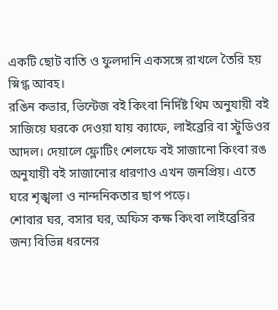একটি ছোট বাতি ও ফুলদানি একসঙ্গে রাখলে তৈরি হয় স্নিগ্ধ আবহ।
রঙিন কভার, ভিন্টেজ বই কিংবা নির্দিষ্ট থিম অনুযায়ী বই সাজিয়ে ঘরকে দেওয়া যায় ক্যাফে, লাইব্রেরি বা স্টুডিওর আদল। দেয়ালে ফ্লোটিং শেলফে বই সাজানো কিংবা রঙ অনুযায়ী বই সাজানোর ধারণাও এখন জনপ্রিয়। এতে ঘরে শৃঙ্খলা ও নান্দনিকতার ছাপ পড়ে।
শোবার ঘর, বসার ঘর, অফিস কক্ষ কিংবা লাইব্রেরির জন্য বিভিন্ন ধরনের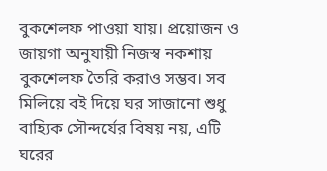বুকশেলফ পাওয়া যায়। প্রয়োজন ও জায়গা অনুযায়ী নিজস্ব নকশায় বুকশেলফ তৈরি করাও সম্ভব। সব মিলিয়ে বই দিয়ে ঘর সাজানো শুধু বাহ্যিক সৌন্দর্যের বিষয় নয়, এটি ঘরের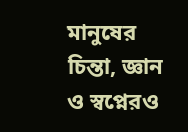মানুষের চিন্তা, জ্ঞান ও স্বপ্নেরও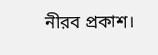নীরব প্রকাশ।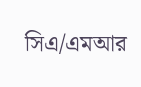সিএ/এমআর